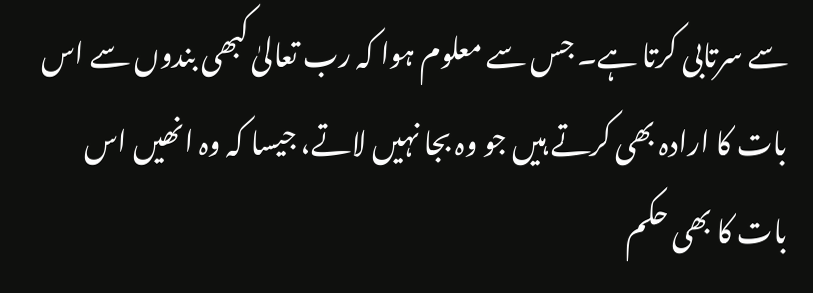سے سرتابی کرتا ہے۔ جس سے معلوم ہوا کہ رب تعالیٰ کبھی بندوں سے اس بات کا ارادہ بھی کرتے ہیں جو وہ بجا نہیں لاتے، جیسا کہ وہ انھیں اس بات کا بھی حکم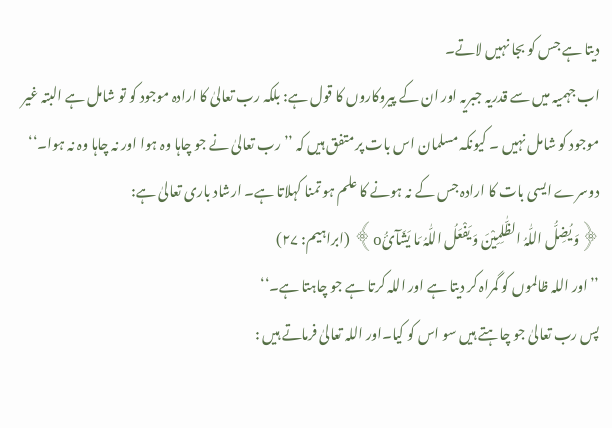دیتا ہے جس کو بجا نہیں لاتے۔
اب جہمیہ میں سے قدریہ جبریہ اور ان کے پیروکاروں کا قول ہے: بلکہ رب تعالیٰ کا ارادہ موجود کو تو شامل ہے البتہ غیر موجود کو شامل نہیں ۔ کیونکہ مسلمان اس بات پر متفق ہیں کہ ’’رب تعالیٰ نے جو چاہا وہ ہوا اور نہ چاہا وہ نہ ہوا۔‘‘ دوسرے ایسی بات کا ارادہ جس کے نہ ہونے کا علم ہو تمنا کہلاتا ہے۔ ارشاد باری تعالیٰ ہے:
﴿وَ یُضِلُّ اللّٰہُ الظّٰلِمِیْنَ وَ یَفْعَلُ اللّٰہُ مَا یَشَآئُo﴾ (ابراہیم: ۲۷)
’’اور اللہ ظالموں کو گمراہ کر دیتا ہے اور اللہ کرتا ہے جو چاہتا ہے۔‘‘
پس رب تعالیٰ جو چاہتے ہیں سو اس کو کیا۔اور اللہ تعالیٰ فرماتے ہیں :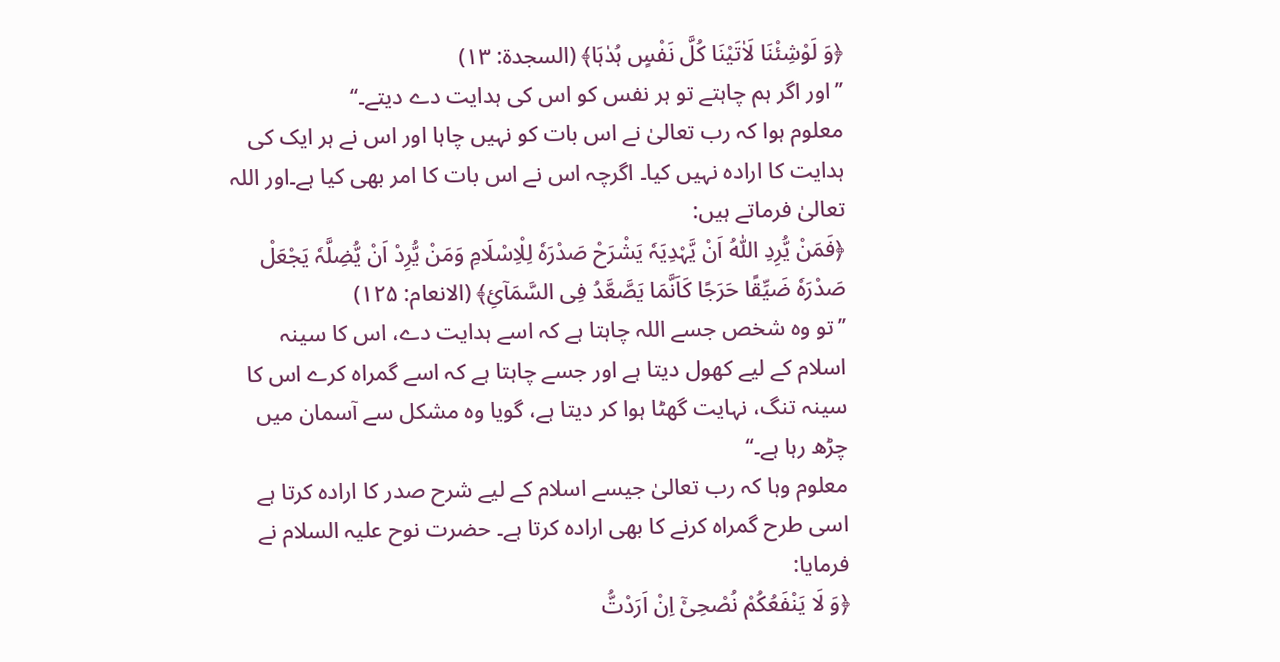﴿وَ لَوْشِئْنَا لَاٰتَیْنَا کُلَّ نَفْسٍ ہُدٰہَا﴾ (السجدۃ: ۱۳)
’’اور اگر ہم چاہتے تو ہر نفس کو اس کی ہدایت دے دیتے۔‘‘
معلوم ہوا کہ رب تعالیٰ نے اس بات کو نہیں چاہا اور اس نے ہر ایک کی ہدایت کا ارادہ نہیں کیا۔ اگرچہ اس نے اس بات کا امر بھی کیا ہے۔اور اللہ تعالیٰ فرماتے ہیں:
﴿فَمَنْ یُّرِدِ اللّٰہُ اَنْ یَّہْدِیَہٗ یَشْرَحْ صَدْرَہٗ لِلْاِسْلَامِ وَمَنْ یُّرِدْ اَنْ یُّضِلَّہٗ یَجْعَلْ صَدْرَہٗ ضَیِّقًا حَرَجًا کَاَنَّمَا یَصَّعَّدُ فِی السَّمَآئِ﴾ (الانعام: ۱۲۵)
’’تو وہ شخص جسے اللہ چاہتا ہے کہ اسے ہدایت دے، اس کا سینہ اسلام کے لیے کھول دیتا ہے اور جسے چاہتا ہے کہ اسے گمراہ کرے اس کا سینہ تنگ، نہایت گھٹا ہوا کر دیتا ہے، گویا وہ مشکل سے آسمان میں چڑھ رہا ہے۔‘‘
معلوم وہا کہ رب تعالیٰ جیسے اسلام کے لیے شرح صدر کا ارادہ کرتا ہے اسی طرح گمراہ کرنے کا بھی ارادہ کرتا ہے۔ حضرت نوح علیہ السلام نے فرمایا:
﴿وَ لَا یَنْفَعُکُمْ نُصْحِیْٓ اِنْ اَرَدْتُّ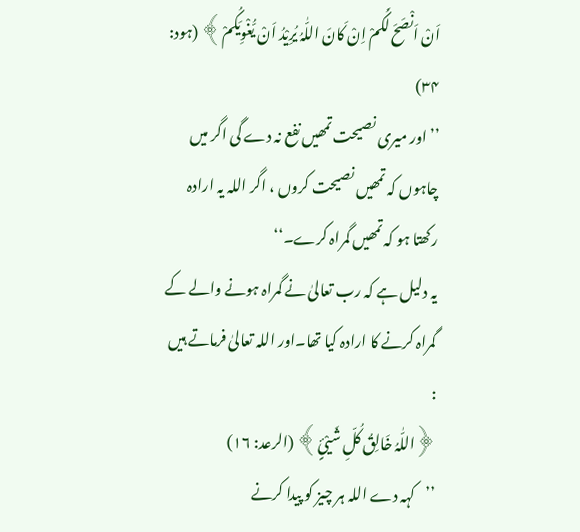اَنْ اَنْصَحَ لَکُمْ اِنْ کَانَ اللّٰہُ یُرِیْدُ اَنْ یُّغْوِیَکُمْ﴾ (ہود: ۳۴)
’’اور میری نصیحت تمھیں نفع نہ دے گی اگر میں چاہوں کہ تمھیں نصیحت کروں ، اگر اللہ یہ ارادہ رکھتا ہو کہ تمھیں گمراہ کرے۔‘‘
یہ دلیل ہے کہ رب تعالیٰ نے گمراہ ہونے والے کے گمراہ کرنے کا ارادہ کیا تھا۔اور اللہ تعالیٰ فرماتے ہیں :
﴿اللّٰہُ خَالِقُ کُلِّ شَیْئٍ﴾ (الرعد: ۱۶)
’’کہہ دے اللہ ہر چیز کو پیدا کرنے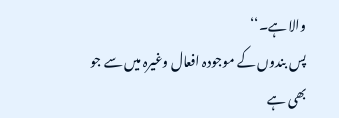والا ہے۔‘‘
پس بندوں کے موجودہ افعال وغیرہ میں سے جو بھی ہے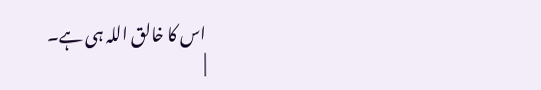اس کا خالق اللہ ہی ہے۔
|